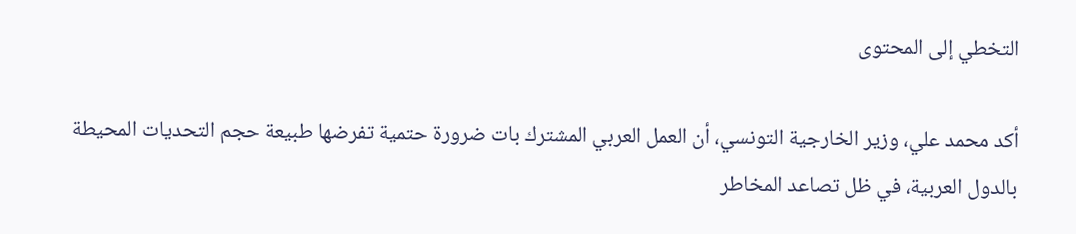التخطي إلى المحتوى

أكد محمد علي، وزير الخارجية التونسي، أن العمل العربي المشترك بات ضرورة حتمية تفرضها طبيعة حجم التحديات المحيطة بالدول العربية، في ظل تصاعد المخاطر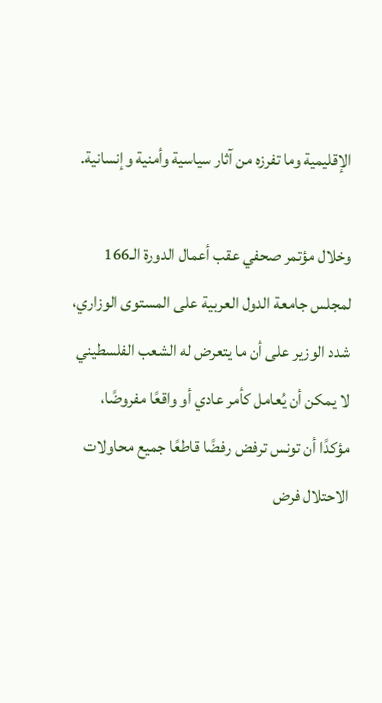الإقليمية وما تفرزه من آثار سياسية وأمنية وإنسانية.

وخلال مؤتمر صحفي عقب أعمال الدورة الـ166 لمجلس جامعة الدول العربية على المستوى الوزاري، شدد الوزير على أن ما يتعرض له الشعب الفلسطيني لا يمكن أن يُعامل كأمر عادي أو واقعًا مفروضًا، مؤكدًا أن تونس ترفض رفضًا قاطعًا جميع محاولات الاحتلال فرض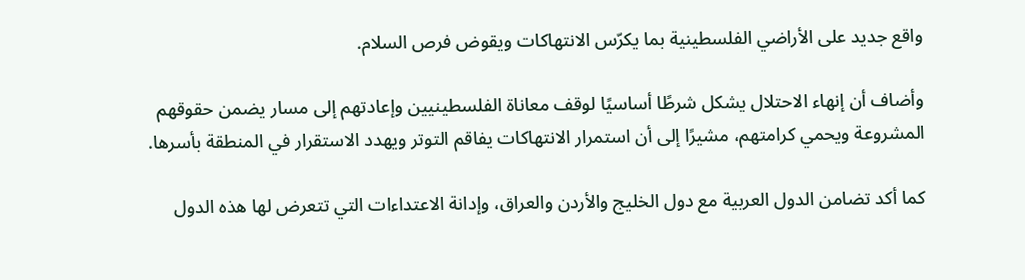واقع جديد على الأراضي الفلسطينية بما يكرّس الانتهاكات ويقوض فرص السلام.

وأضاف أن إنهاء الاحتلال يشكل شرطًا أساسيًا لوقف معاناة الفلسطينيين وإعادتهم إلى مسار يضمن حقوقهم المشروعة ويحمي كرامتهم، مشيرًا إلى أن استمرار الانتهاكات يفاقم التوتر ويهدد الاستقرار في المنطقة بأسرها.

كما أكد تضامن الدول العربية مع دول الخليج والأردن والعراق، وإدانة الاعتداءات التي تتعرض لها هذه الدول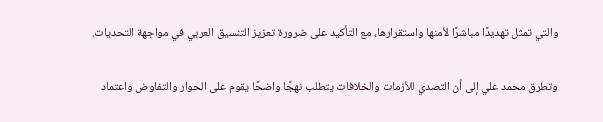والتي تمثل تهديدًا مباشرًا لأمنها واستقرارها، مع التأكيد على ضرورة تعزيز التنسيق العربي في مواجهة التحديات.

وتطرق محمد علي إلى أن التصدي للأزمات والخلافات يتطلب نهجًا واضحًا يقوم على الحوار والتفاوض واعتماد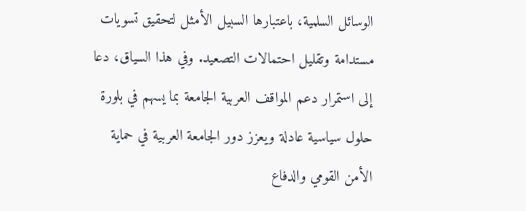الوسائل السلمية، باعتبارها السبيل الأمثل لتحقيق تسويات مستدامة وتقليل احتمالات التصعيد. وفي هذا السياق، دعا إلى استمرار دعم المواقف العربية الجامعة بما يسهم في بلورة حلول سياسية عادلة ويعزز دور الجامعة العربية في حماية الأمن القومي والدفاع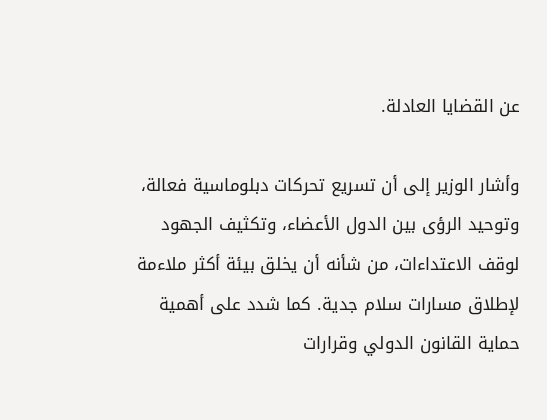عن القضايا العادلة.

وأشار الوزير إلى أن تسريع تحركات دبلوماسية فعالة، وتوحيد الرؤى بين الدول الأعضاء، وتكثيف الجهود لوقف الاعتداءات، من شأنه أن يخلق بيئة أكثر ملاءمة لإطلاق مسارات سلام جدية. كما شدد على أهمية حماية القانون الدولي وقرارات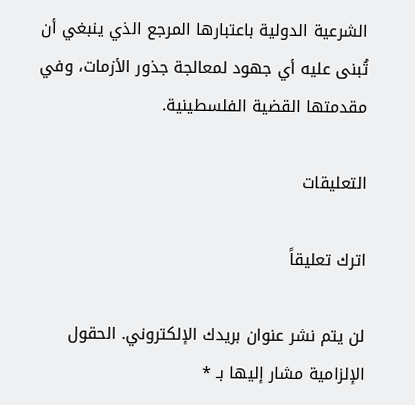الشرعية الدولية باعتبارها المرجع الذي ينبغي أن تُبنى عليه أي جهود لمعالجة جذور الأزمات، وفي مقدمتها القضية الفلسطينية.

التعليقات

اترك تعليقاً

لن يتم نشر عنوان بريدك الإلكتروني. الحقول الإلزامية مشار إليها بـ *